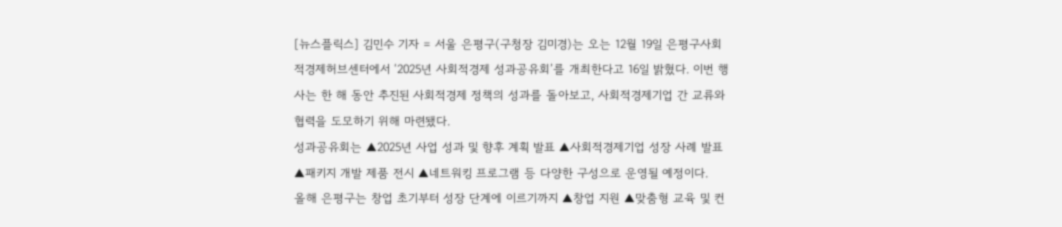[뉴스플릭스] 김민수 기자 = 서울 은평구(구청장 김미경)는 오는 12월 19일 은평구사회적경제허브센터에서 ‘2025년 사회적경제 성과공유회’를 개최한다고 16일 밝혔다. 이번 행사는 한 해 동안 추진된 사회적경제 정책의 성과를 돌아보고, 사회적경제기업 간 교류와 협력을 도모하기 위해 마련됐다.
성과공유회는 ▲2025년 사업 성과 및 향후 계획 발표 ▲사회적경제기업 성장 사례 발표 ▲패키지 개발 제품 전시 ▲네트워킹 프로그램 등 다양한 구성으로 운영될 예정이다.
올해 은평구는 창업 초기부터 성장 단계에 이르기까지 ▲창업 지원 ▲맞춤형 교육 및 컨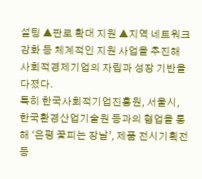설팅 ▲판로 확대 지원 ▲지역 네트워크 강화 등 체계적인 지원 사업을 추진해 사회적경제기업의 자립과 성장 기반을 다졌다.
특히 한국사회적기업진흥원, 서울시, 한국환경산업기술원 등과의 협업을 통해 ‘은평 꽃피는 장날’, 제품 전시기획전 등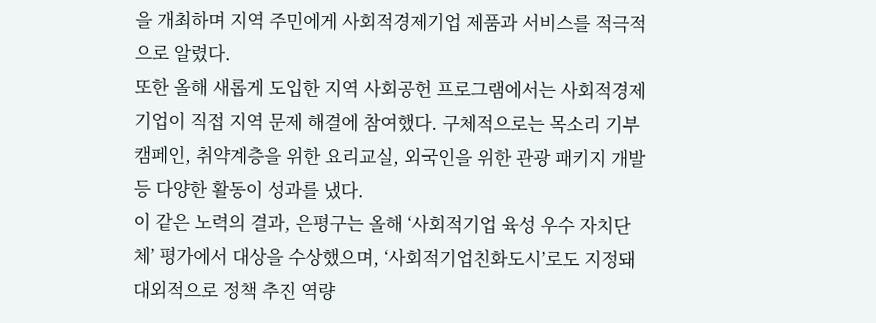을 개최하며 지역 주민에게 사회적경제기업 제품과 서비스를 적극적으로 알렸다.
또한 올해 새롭게 도입한 지역 사회공헌 프로그램에서는 사회적경제기업이 직접 지역 문제 해결에 참여했다. 구체적으로는 목소리 기부 캠페인, 취약계층을 위한 요리교실, 외국인을 위한 관광 패키지 개발 등 다양한 활동이 성과를 냈다.
이 같은 노력의 결과, 은평구는 올해 ‘사회적기업 육성 우수 자치단체’ 평가에서 대상을 수상했으며, ‘사회적기업친화도시’로도 지정돼 대외적으로 정책 추진 역량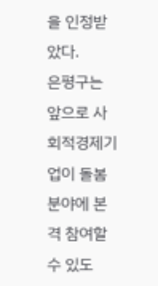을 인정받았다.
은평구는 앞으로 사회적경제기업이 돌봄 분야에 본격 참여할 수 있도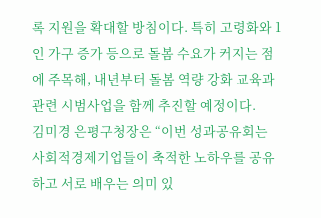록 지원을 확대할 방침이다. 특히 고령화와 1인 가구 증가 등으로 돌봄 수요가 커지는 점에 주목해, 내년부터 돌봄 역량 강화 교육과 관련 시범사업을 함께 추진할 예정이다.
김미경 은평구청장은 “이번 성과공유회는 사회적경제기업들이 축적한 노하우를 공유하고 서로 배우는 의미 있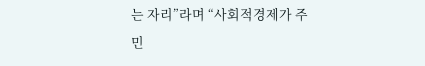는 자리”라며 “사회적경제가 주민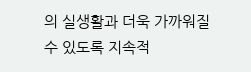의 실생활과 더욱 가까워질 수 있도록 지속적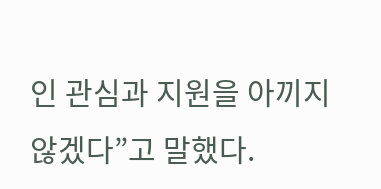인 관심과 지원을 아끼지 않겠다”고 말했다.